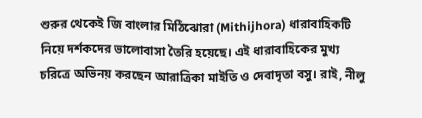শুরুর থেকেই জি বাংলার মিঠিঝোরা (Mithijhora) ধারাবাহিকটি নিয়ে দর্শকদের ভালোবাসা তৈরি হয়েছে। এই ধারাবাহিকের মুখ্য চরিত্রে অভিনয় করছেন আরাত্রিকা মাইতি ও দেবাদৃতা বসু। রাই, নীলু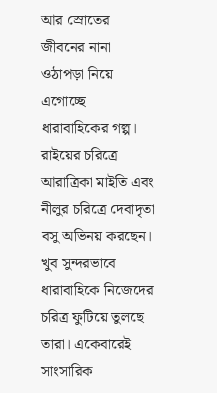আর স্রোতের জীবনের নানা ওঠাপড়া নিয়ে এগোচ্ছে ধারাবাহিকের গল্প। রাইয়ের চরিত্রে আরাত্রিকা মাইতি এবং নীলুর চরিত্রে দেবাদৃতা বসু অভিনয় করছেন। খুব সুন্দরভাবে ধারাবাহিকে নিজেদের চরিত্র ফুটিয়ে তুলছে তারা। একেবারেই সাংসারিক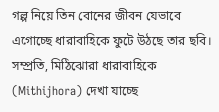গল্প নিয়ে তিন বোনের জীবন যেভাবে এগোচ্ছে ধারাবাহিকে ফুটে উঠছে তার ছবি।
সম্প্রতি, মিঠিঝোরা ধারাবাহিকে (Mithijhora) দেখা যাচ্ছে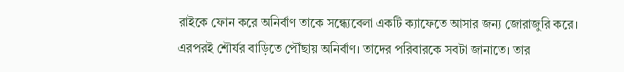রাইকে ফোন করে অনির্বাণ তাকে সন্ধ্যেবেলা একটি ক্যাফেতে আসার জন্য জোরাজুরি করে। এরপরই শৌর্যর বাড়িতে পৌঁছায় অনির্বাণ। তাদের পরিবারকে সবটা জানাতে। তার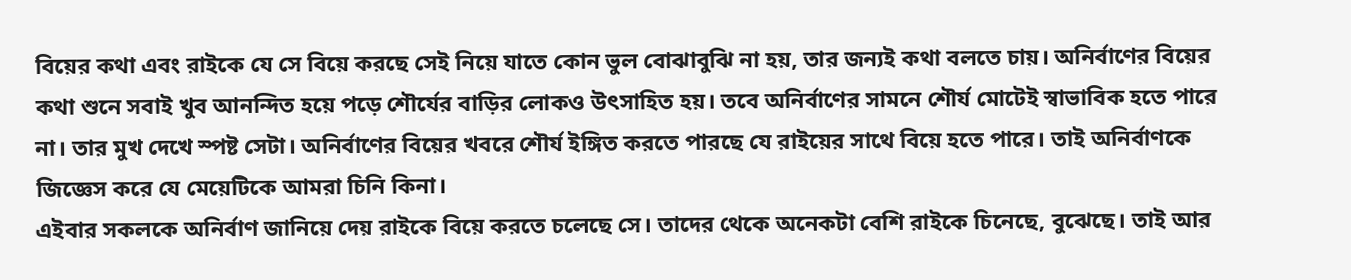বিয়ের কথা এবং রাইকে যে সে বিয়ে করছে সেই নিয়ে যাতে কোন ভুল বোঝাবুঝি না হয়, তার জন্যই কথা বলতে চায়। অনির্বাণের বিয়ের কথা শুনে সবাই খুব আনন্দিত হয়ে পড়ে শৌর্যের বাড়ির লোকও উৎসাহিত হয়। তবে অনির্বাণের সামনে শৌর্য মোটেই স্বাভাবিক হতে পারে না। তার মুখ দেখে স্পষ্ট সেটা। অনির্বাণের বিয়ের খবরে শৌর্য ইঙ্গিত করতে পারছে যে রাইয়ের সাথে বিয়ে হতে পারে। তাই অনির্বাণকে জিজ্ঞেস করে যে মেয়েটিকে আমরা চিনি কিনা।
এইবার সকলকে অনির্বাণ জানিয়ে দেয় রাইকে বিয়ে করতে চলেছে সে। তাদের থেকে অনেকটা বেশি রাইকে চিনেছে, বুঝেছে। তাই আর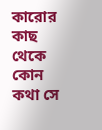কারোর কাছ থেকে কোন কথা সে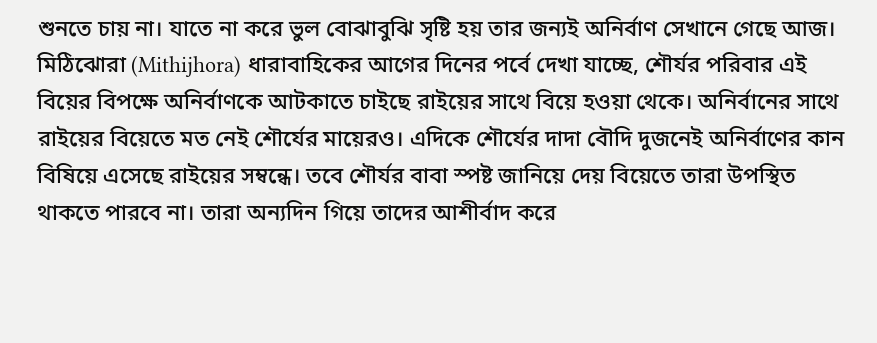শুনতে চায় না। যাতে না করে ভুল বোঝাবুঝি সৃষ্টি হয় তার জন্যই অনির্বাণ সেখানে গেছে আজ। মিঠিঝোরা (Mithijhora) ধারাবাহিকের আগের দিনের পর্বে দেখা যাচ্ছে, শৌর্যর পরিবার এই বিয়ের বিপক্ষে অনির্বাণকে আটকাতে চাইছে রাইয়ের সাথে বিয়ে হওয়া থেকে। অনির্বানের সাথে রাইয়ের বিয়েতে মত নেই শৌর্যের মায়েরও। এদিকে শৌর্যের দাদা বৌদি দুজনেই অনির্বাণের কান বিষিয়ে এসেছে রাইয়ের সম্বন্ধে। তবে শৌর্যর বাবা স্পষ্ট জানিয়ে দেয় বিয়েতে তারা উপস্থিত থাকতে পারবে না। তারা অন্যদিন গিয়ে তাদের আশীর্বাদ করে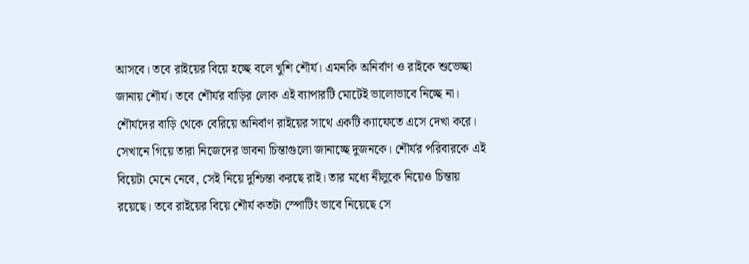আসবে। তবে রাইয়ের বিয়ে হচ্ছে বলে খুশি শৌর্য। এমনকি অনির্বাণ ও রাইকে শুভেচ্ছা জানায় শৌর্য। তবে শৌর্যর বাড়ির লোক এই ব্যাপারটি মোটেই ভালোভাবে নিচ্ছে না।
শৌর্যদের বাড়ি থেকে বেরিয়ে অনির্বাণ রাইয়ের সাথে একটি ক্যাফেতে এসে দেখা করে। সেখানে গিয়ে তারা নিজেদের ভাবনা চিন্তাগুলো জানাচ্ছে দুজনকে। শৌর্যর পরিবারকে এই বিয়েটা মেনে নেবে, সেই নিয়ে দুশ্চিন্তা করছে রাই। তার মধ্যে নীলুকে নিয়েও চিন্তায় রয়েছে। তবে রাইয়ের বিয়ে শৌর্য কতটা স্পোটিং ভাবে নিয়েছে সে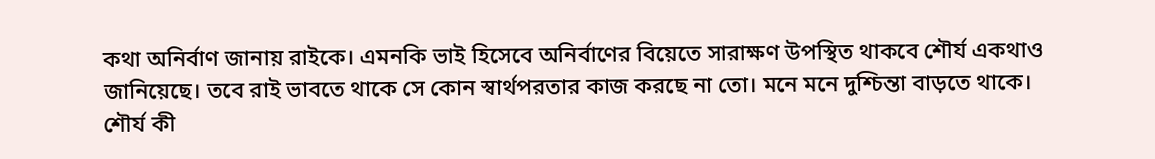কথা অনির্বাণ জানায় রাইকে। এমনকি ভাই হিসেবে অনির্বাণের বিয়েতে সারাক্ষণ উপস্থিত থাকবে শৌর্য একথাও জানিয়েছে। তবে রাই ভাবতে থাকে সে কোন স্বার্থপরতার কাজ করছে না তো। মনে মনে দুশ্চিন্তা বাড়তে থাকে। শৌর্য কী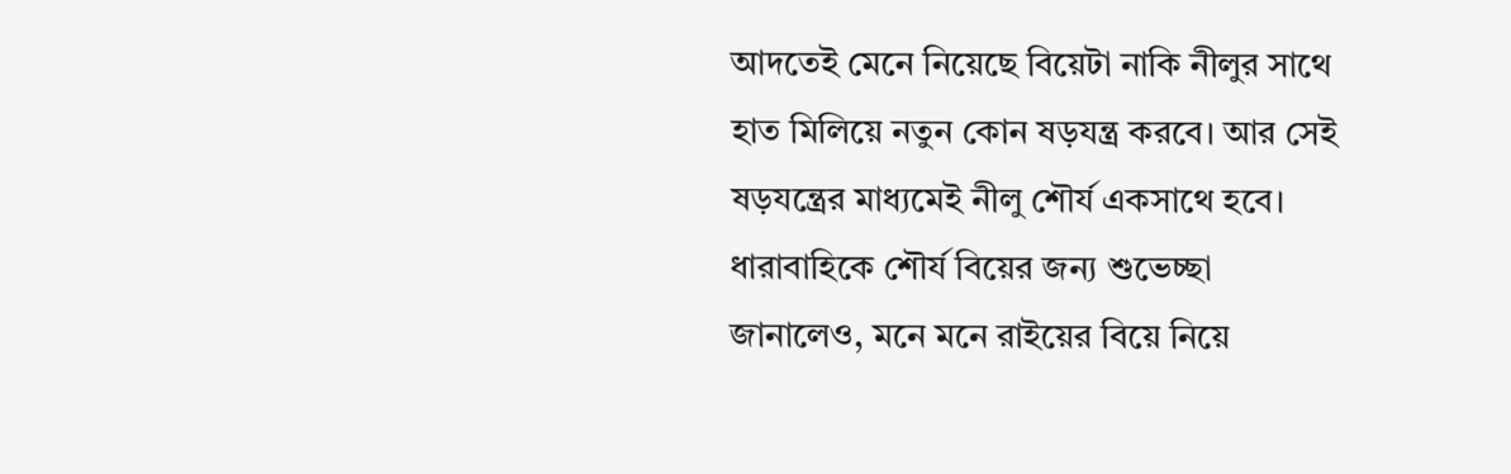আদতেই মেনে নিয়েছে বিয়েটা নাকি নীলুর সাথে হাত মিলিয়ে নতুন কোন ষড়যন্ত্র করবে। আর সেই ষড়যন্ত্রের মাধ্যমেই নীলু শৌর্য একসাথে হবে। ধারাবাহিকে শৌর্য বিয়ের জন্য শুভেচ্ছা জানালেও, মনে মনে রাইয়ের বিয়ে নিয়ে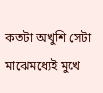কতটা অখুশি সেটা মাঝেমধ্যেই মুখে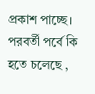প্রকাশ পাচ্ছে। পরবর্তী পর্বে কি হতে চলেছে ,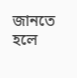জানতে হলে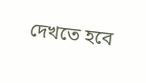দেখতে হবে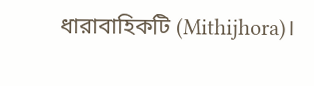ধারাবাহিকটি (Mithijhora)।